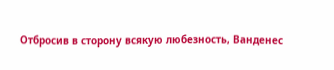Отбросив в сторону всякую любезность, Ванденес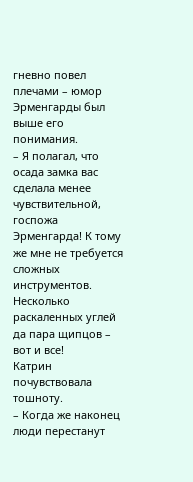гневно повел плечами – юмор Эрменгарды был выше его понимания.
– Я полагал, что осада замка вас сделала менее чувствительной, госпожа Эрменгарда! К тому же мне не требуется сложных инструментов. Несколько раскаленных углей да пара щипцов – вот и все!
Катрин почувствовала тошноту.
– Когда же наконец люди перестанут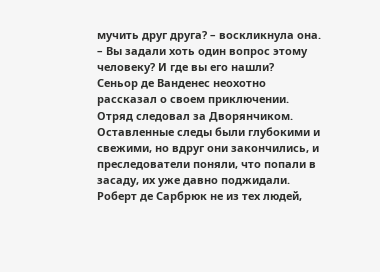мучить друг друга? – воскликнула она. – Вы задали хоть один вопрос этому человеку? И где вы его нашли?
Сеньор де Ванденес неохотно рассказал о своем приключении.
Отряд следовал за Дворянчиком. Оставленные следы были глубокими и свежими, но вдруг они закончились, и преследователи поняли, что попали в засаду, их уже давно поджидали. Роберт де Сарбрюк не из тех людей,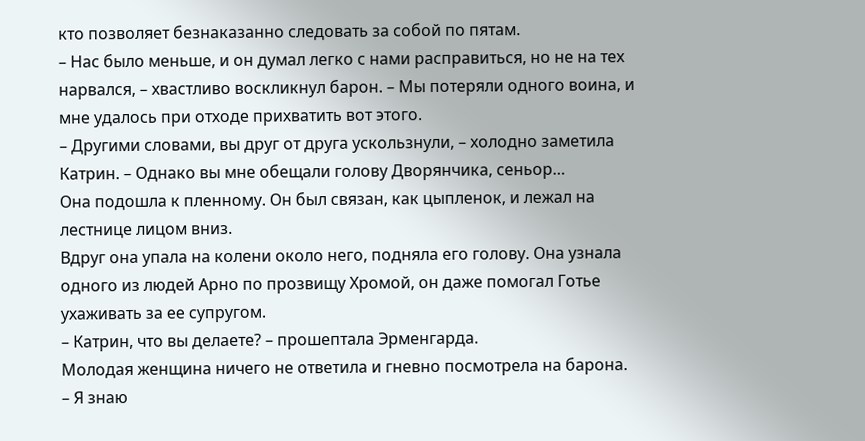кто позволяет безнаказанно следовать за собой по пятам.
– Нас было меньше, и он думал легко с нами расправиться, но не на тех нарвался, – хвастливо воскликнул барон. – Мы потеряли одного воина, и мне удалось при отходе прихватить вот этого.
– Другими словами, вы друг от друга ускользнули, – холодно заметила Катрин. – Однако вы мне обещали голову Дворянчика, сеньор…
Она подошла к пленному. Он был связан, как цыпленок, и лежал на лестнице лицом вниз.
Вдруг она упала на колени около него, подняла его голову. Она узнала одного из людей Арно по прозвищу Хромой, он даже помогал Готье ухаживать за ее супругом.
– Катрин, что вы делаете? – прошептала Эрменгарда.
Молодая женщина ничего не ответила и гневно посмотрела на барона.
– Я знаю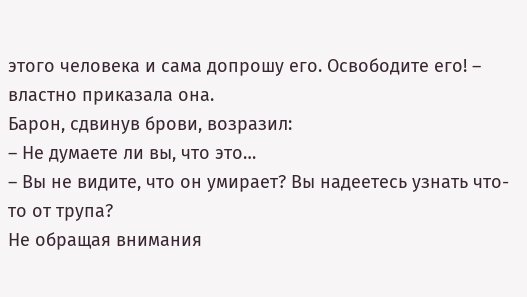этого человека и сама допрошу его. Освободите его! – властно приказала она.
Барон, сдвинув брови, возразил:
– Не думаете ли вы, что это…
– Вы не видите, что он умирает? Вы надеетесь узнать что-то от трупа?
Не обращая внимания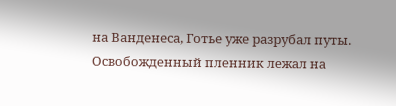на Ванденеса, Готье уже разрубал путы. Освобожденный пленник лежал на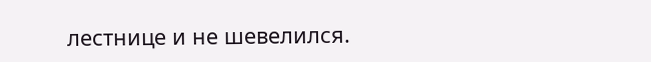лестнице и не шевелился.